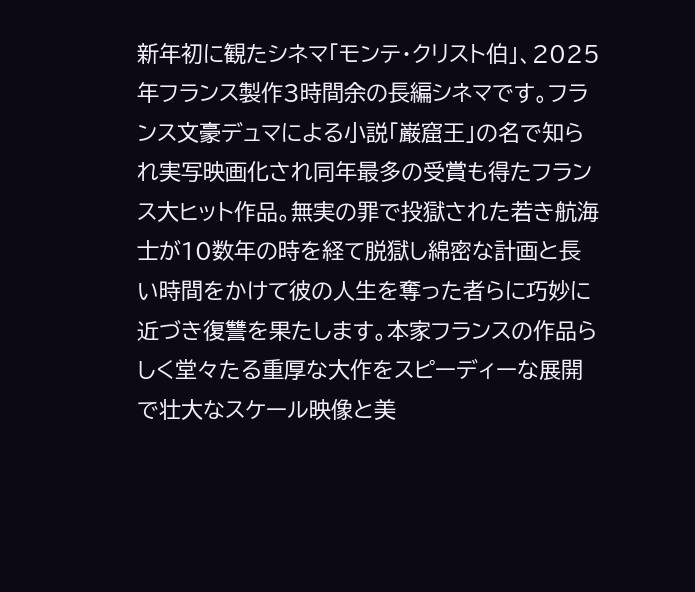新年初に観たシネマ「モンテ・クリスト伯」、2025年フランス製作3時間余の長編シネマです。フランス文豪デュマによる小説「巌窟王」の名で知られ実写映画化され同年最多の受賞も得たフランス大ヒット作品。無実の罪で投獄された若き航海士が10数年の時を経て脱獄し綿密な計画と長い時間をかけて彼の人生を奪った者らに巧妙に近づき復讐を果たします。本家フランスの作品らしく堂々たる重厚な大作をスピーディーな展開で壮大なスケール映像と美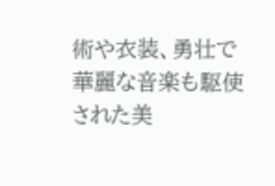術や衣装、勇壮で華麗な音楽も駆使された美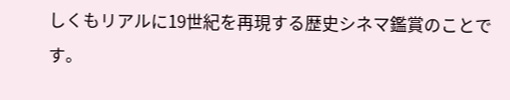しくもリアルに19世紀を再現する歴史シネマ鑑賞のことです。